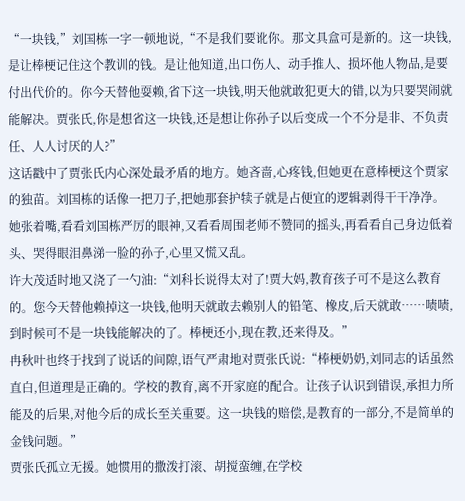“一块钱,”刘国栋一字一顿地说,“不是我们要讹你。那文具盒可是新的。这一块钱,是让棒梗记住这个教训的钱。是让他知道,出口伤人、动手推人、损坏他人物品,是要付出代价的。你今天替他耍赖,省下这一块钱,明天他就敢犯更大的错,以为只要哭闹就能解决。贾张氏,你是想省这一块钱,还是想让你孙子以后变成一个不分是非、不负责任、人人讨厌的人?”
这话戳中了贾张氏内心深处最矛盾的地方。她吝啬,心疼钱,但她更在意棒梗这个贾家的独苗。刘国栋的话像一把刀子,把她那套护犊子就是占便宜的逻辑剥得干干净净。她张着嘴,看看刘国栋严厉的眼神,又看看周围老师不赞同的摇头,再看看自己身边低着头、哭得眼泪鼻涕一脸的孙子,心里又慌又乱。
许大茂适时地又浇了一勺油:“刘科长说得太对了!贾大妈,教育孩子可不是这么教育的。您今天替他赖掉这一块钱,他明天就敢去赖别人的铅笔、橡皮,后天就敢……啧啧,到时候可不是一块钱能解决的了。棒梗还小,现在教,还来得及。”
冉秋叶也终于找到了说话的间隙,语气严肃地对贾张氏说:“棒梗奶奶,刘同志的话虽然直白,但道理是正确的。学校的教育,离不开家庭的配合。让孩子认识到错误,承担力所能及的后果,对他今后的成长至关重要。这一块钱的赔偿,是教育的一部分,不是简单的金钱问题。”
贾张氏孤立无援。她惯用的撒泼打滚、胡搅蛮缠,在学校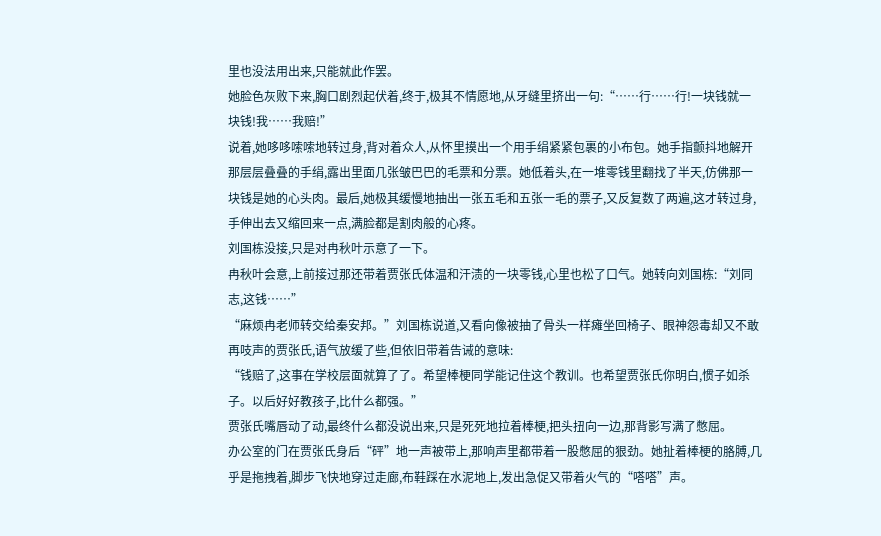里也没法用出来,只能就此作罢。
她脸色灰败下来,胸口剧烈起伏着,终于,极其不情愿地,从牙缝里挤出一句:“……行……行!一块钱就一块钱!我……我赔!”
说着,她哆哆嗦嗦地转过身,背对着众人,从怀里摸出一个用手绢紧紧包裹的小布包。她手指颤抖地解开那层层叠叠的手绢,露出里面几张皱巴巴的毛票和分票。她低着头,在一堆零钱里翻找了半天,仿佛那一块钱是她的心头肉。最后,她极其缓慢地抽出一张五毛和五张一毛的票子,又反复数了两遍,这才转过身,手伸出去又缩回来一点,满脸都是割肉般的心疼。
刘国栋没接,只是对冉秋叶示意了一下。
冉秋叶会意,上前接过那还带着贾张氏体温和汗渍的一块零钱,心里也松了口气。她转向刘国栋:“刘同志,这钱……”
“麻烦冉老师转交给秦安邦。”刘国栋说道,又看向像被抽了骨头一样瘫坐回椅子、眼神怨毒却又不敢再吱声的贾张氏,语气放缓了些,但依旧带着告诫的意味:
“钱赔了,这事在学校层面就算了了。希望棒梗同学能记住这个教训。也希望贾张氏你明白,惯子如杀子。以后好好教孩子,比什么都强。”
贾张氏嘴唇动了动,最终什么都没说出来,只是死死地拉着棒梗,把头扭向一边,那背影写满了憋屈。
办公室的门在贾张氏身后“砰”地一声被带上,那响声里都带着一股憋屈的狠劲。她扯着棒梗的胳膊,几乎是拖拽着,脚步飞快地穿过走廊,布鞋踩在水泥地上,发出急促又带着火气的“嗒嗒”声。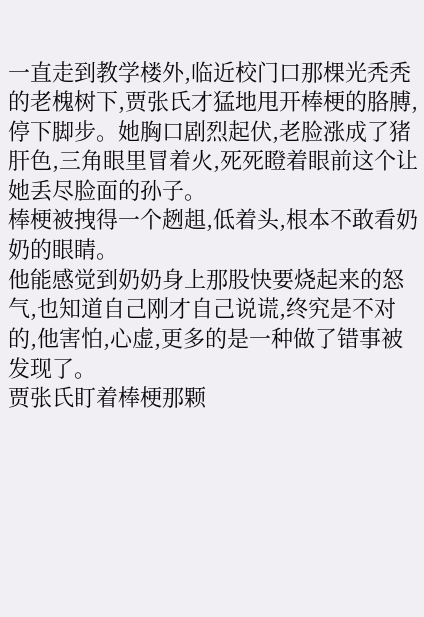一直走到教学楼外,临近校门口那棵光秃秃的老槐树下,贾张氏才猛地甩开棒梗的胳膊,停下脚步。她胸口剧烈起伏,老脸涨成了猪肝色,三角眼里冒着火,死死瞪着眼前这个让她丢尽脸面的孙子。
棒梗被拽得一个趔趄,低着头,根本不敢看奶奶的眼睛。
他能感觉到奶奶身上那股快要烧起来的怒气,也知道自己刚才自己说谎,终究是不对的,他害怕,心虚,更多的是一种做了错事被发现了。
贾张氏盯着棒梗那颗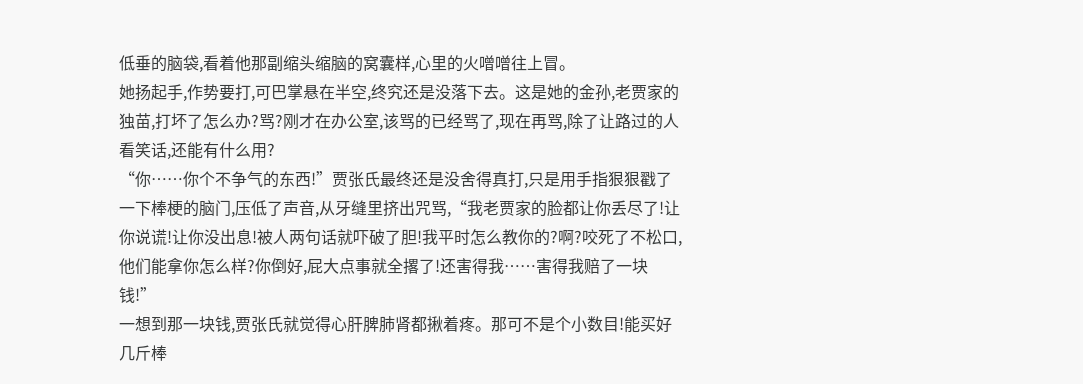低垂的脑袋,看着他那副缩头缩脑的窝囊样,心里的火噌噌往上冒。
她扬起手,作势要打,可巴掌悬在半空,终究还是没落下去。这是她的金孙,老贾家的独苗,打坏了怎么办?骂?刚才在办公室,该骂的已经骂了,现在再骂,除了让路过的人看笑话,还能有什么用?
“你……你个不争气的东西!”贾张氏最终还是没舍得真打,只是用手指狠狠戳了一下棒梗的脑门,压低了声音,从牙缝里挤出咒骂,“我老贾家的脸都让你丢尽了!让你说谎!让你没出息!被人两句话就吓破了胆!我平时怎么教你的?啊?咬死了不松口,他们能拿你怎么样?你倒好,屁大点事就全撂了!还害得我……害得我赔了一块钱!”
一想到那一块钱,贾张氏就觉得心肝脾肺肾都揪着疼。那可不是个小数目!能买好几斤棒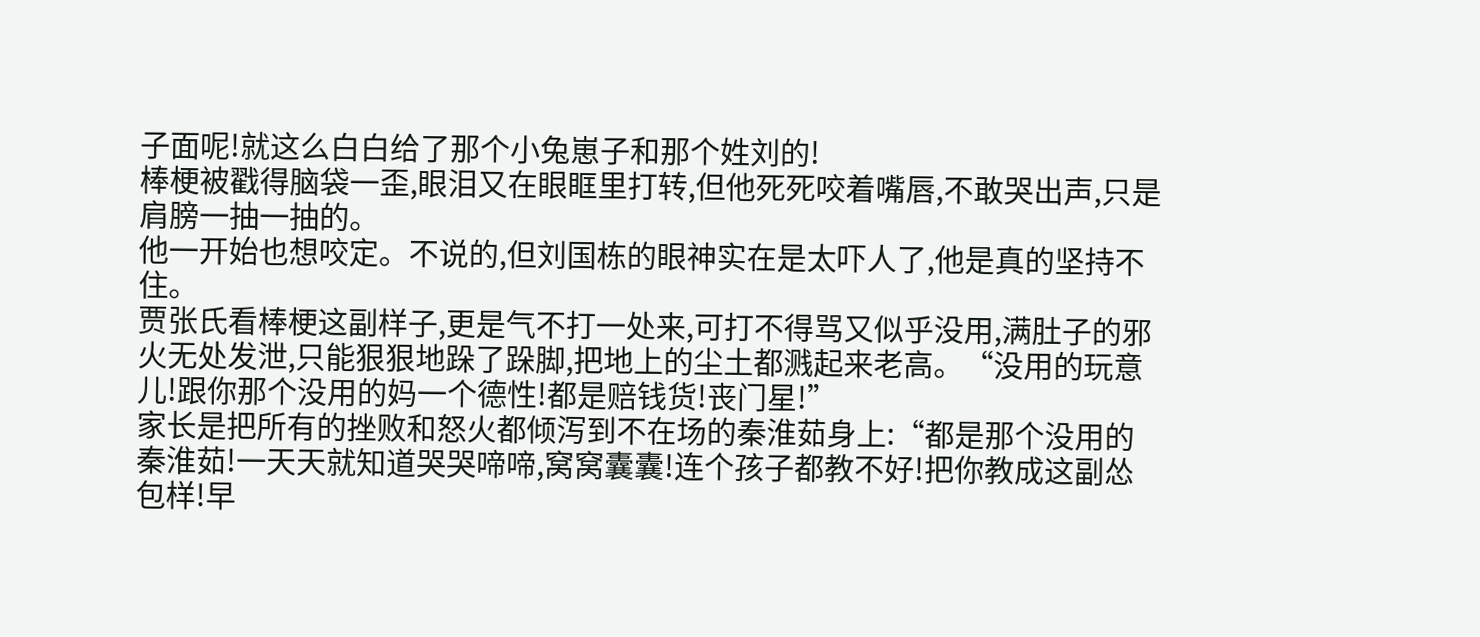子面呢!就这么白白给了那个小兔崽子和那个姓刘的!
棒梗被戳得脑袋一歪,眼泪又在眼眶里打转,但他死死咬着嘴唇,不敢哭出声,只是肩膀一抽一抽的。
他一开始也想咬定。不说的,但刘国栋的眼神实在是太吓人了,他是真的坚持不住。
贾张氏看棒梗这副样子,更是气不打一处来,可打不得骂又似乎没用,满肚子的邪火无处发泄,只能狠狠地跺了跺脚,把地上的尘土都溅起来老高。“没用的玩意儿!跟你那个没用的妈一个德性!都是赔钱货!丧门星!”
家长是把所有的挫败和怒火都倾泻到不在场的秦淮茹身上:“都是那个没用的秦淮茹!一天天就知道哭哭啼啼,窝窝囊囊!连个孩子都教不好!把你教成这副怂包样!早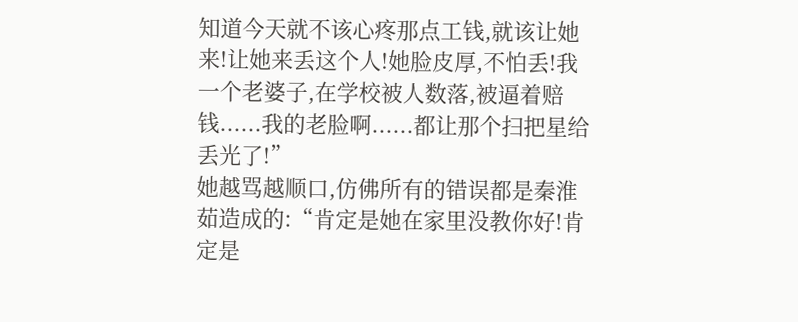知道今天就不该心疼那点工钱,就该让她来!让她来丢这个人!她脸皮厚,不怕丢!我一个老婆子,在学校被人数落,被逼着赔钱......我的老脸啊......都让那个扫把星给丢光了!”
她越骂越顺口,仿佛所有的错误都是秦淮茹造成的:“肯定是她在家里没教你好!肯定是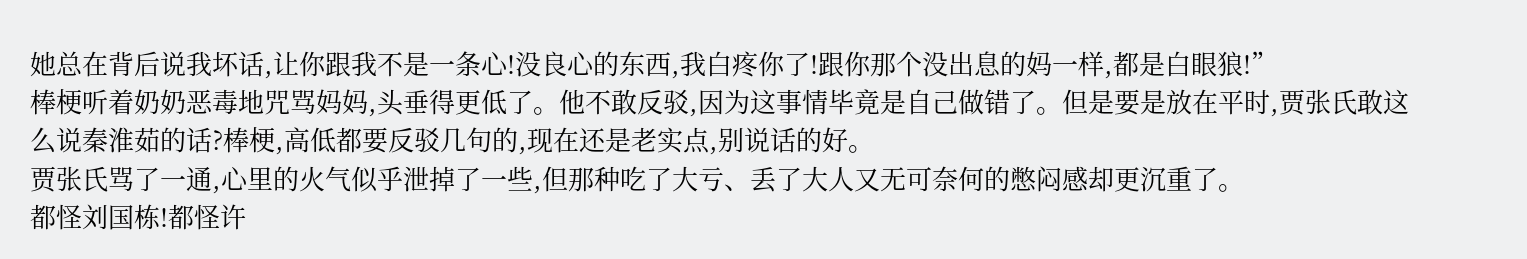她总在背后说我坏话,让你跟我不是一条心!没良心的东西,我白疼你了!跟你那个没出息的妈一样,都是白眼狼!”
棒梗听着奶奶恶毒地咒骂妈妈,头垂得更低了。他不敢反驳,因为这事情毕竟是自己做错了。但是要是放在平时,贾张氏敢这么说秦淮茹的话?棒梗,高低都要反驳几句的,现在还是老实点,别说话的好。
贾张氏骂了一通,心里的火气似乎泄掉了一些,但那种吃了大亏、丢了大人又无可奈何的憋闷感却更沉重了。
都怪刘国栋!都怪许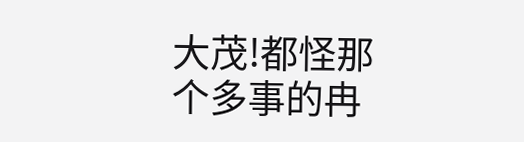大茂!都怪那个多事的冉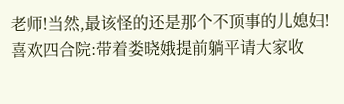老师!当然,最该怪的还是那个不顶事的儿媳妇!
喜欢四合院:带着娄晓娥提前躺平请大家收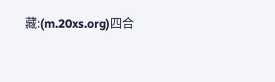藏:(m.20xs.org)四合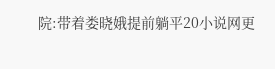院:带着娄晓娥提前躺平20小说网更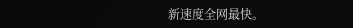新速度全网最快。